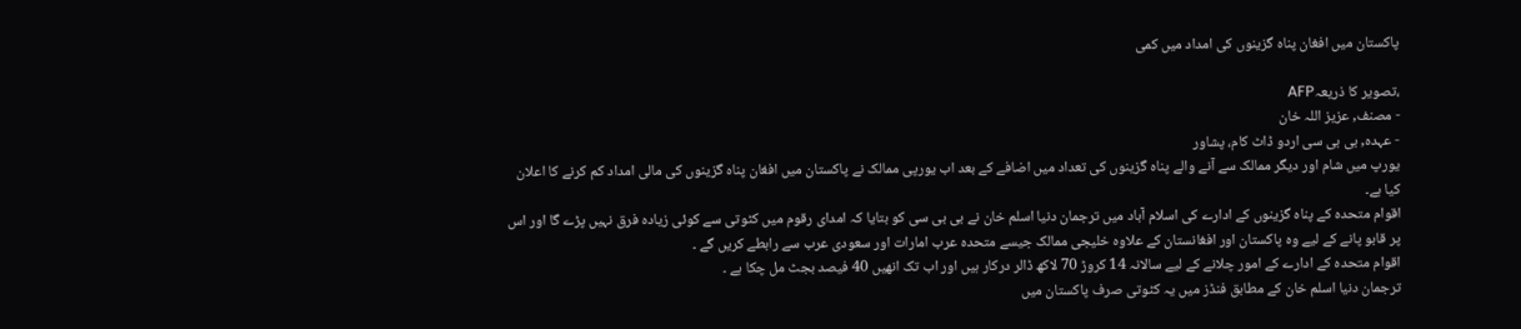پاکستان میں افغان پناہ گزینوں کی امداد میں کمی

،تصویر کا ذریعہAFP
- مصنف, عزیز اللہ خان
- عہدہ, بی بی سی اردو ڈاٹ کام، پشاور
یورپ میں شام اور دیگر ممالک سے آنے والے پناہ گزینوں کی تعداد میں اضافے کے بعد اب یورپی ممالک نے پاکستان میں افغان پناہ گزینوں کی مالی امداد کم کرنے کا اعلان کیا ہے۔
اقوام متحدہ کے پناہ گزینوں کے ادارے کی اسلام آباد میں ترجمان دنیا اسلم خان نے بی بی سی کو بتایا کہ امدای رقوم میں کٹوتی سے کوئی زیادہ فرق نہیں پڑے گا اور اس پر قابو پانے کے لیے وہ پاکستان اور افغانستان کے علاوہ خلیجی ممالک جیسے متحدہ عرب امارات اور سعودی عرب سے رابطے کریں گے ۔
اقوام متحدہ کے ادارے کے امور چلانے کے لیے سالانہ 14 کروڑ 70 لاکھ ڈالر درکار ہیں اور اب تک انھیں 40 فیصد بجٹ مل چکا ہے ۔
ترجمان دنیا اسلم خان کے مطابق فنڈز میں یہ کٹوتی صرف پاکستان میں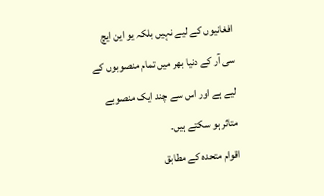افغانیوں کے لیے نہیں بلکہ یو این ایچ سی آر کے دنیا بھر میں تمام منصوبوں کے لیے ہے اور اس سے چند ایک منصوبے متاثر ہو سکتے ہیں۔
اقوام متحدہ کے مطابق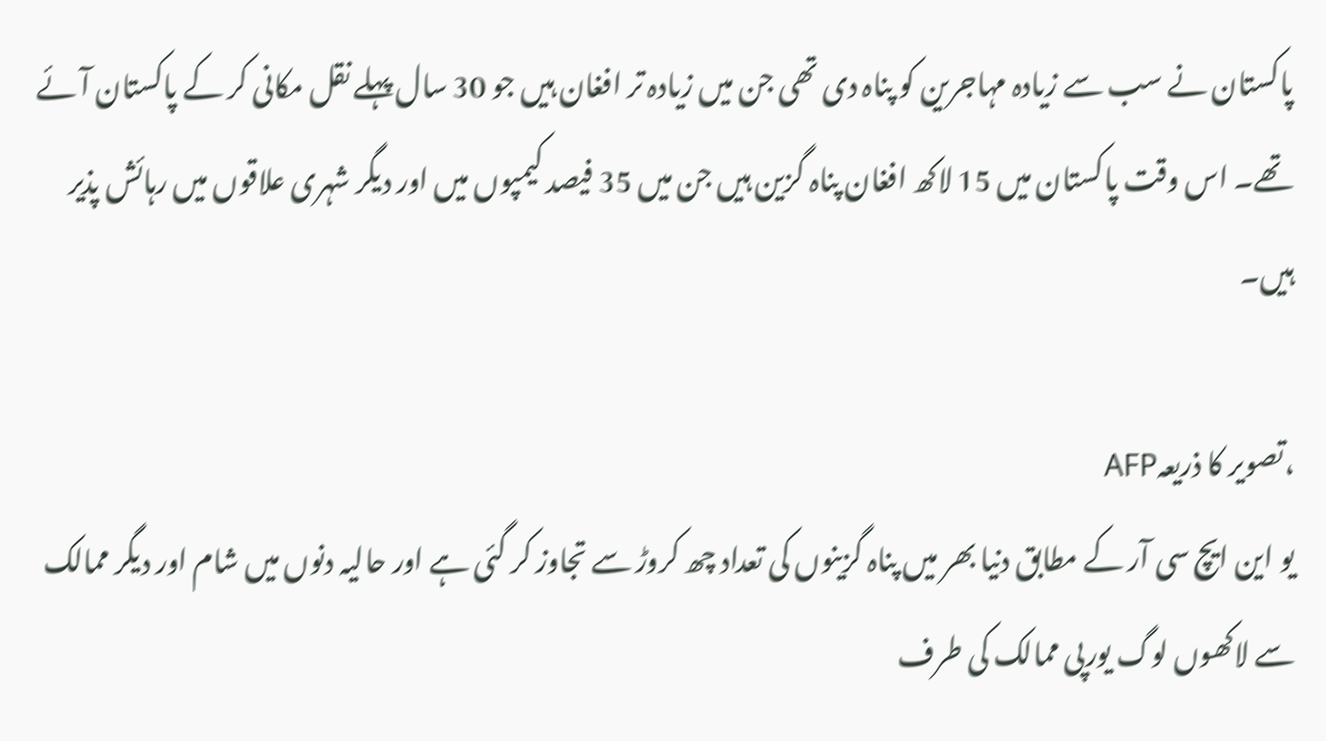پاکستان نے سب سے زیادہ مہاجرین کو پناہ دی تھی جن میں زیادہ تر افغان ہیں جو 30 سال پہلے نقل مکانی کر کے پاکستان آئے تھے۔ اس وقت پاکستان میں 15 لاکھ افغان پناہ گزین ہیں جن میں 35 فیصد کیمپوں میں اور دیگر شہری علاقوں میں رہائش پذیر ہیں۔

،تصویر کا ذریعہAFP
یو این ایچ سی آر کے مطابق دنیا بھر میں پناہ گزینوں کی تعداد چھ کروڑ سے تجاوز کر گئی ہے اور حالیہ دنوں میں شام اور دیگر ممالک سے لاکھوں لوگ یورپی ممالک کی طرف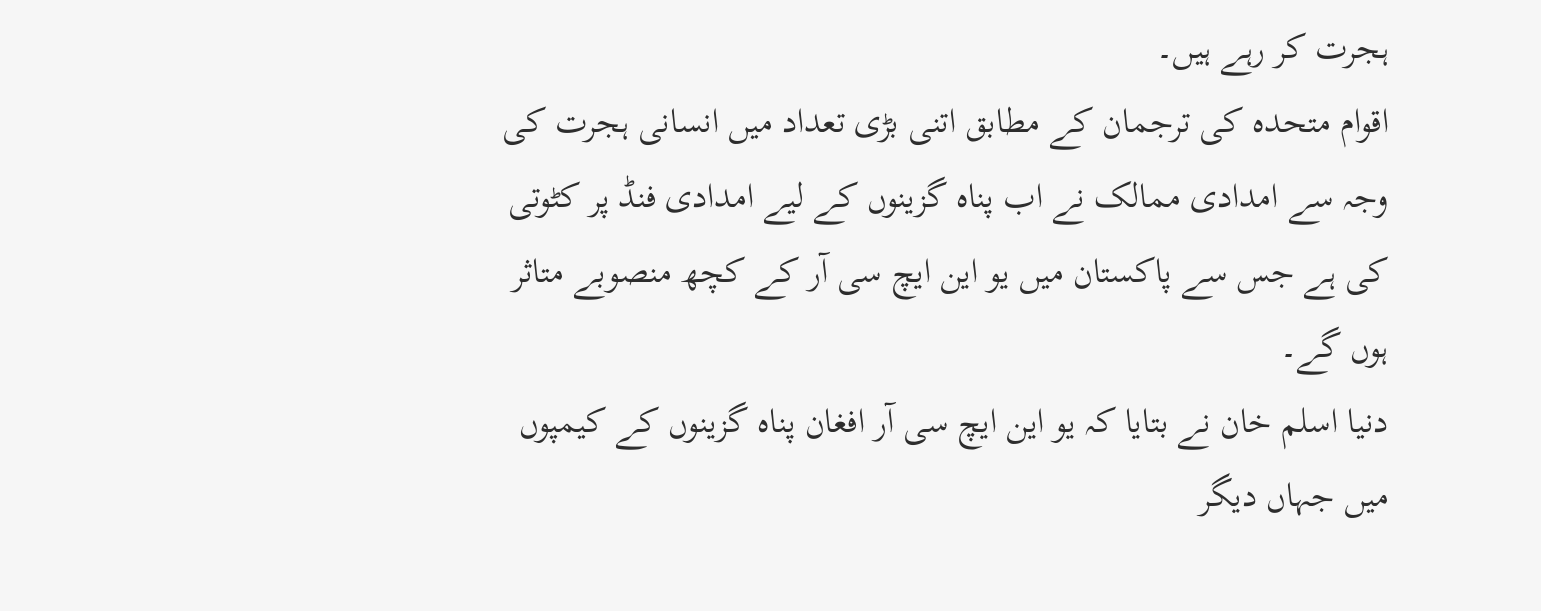ہجرت کر رہے ہیں۔
اقوام متحدہ کی ترجمان کے مطابق اتنی بڑی تعداد میں انسانی ہجرت کی وجہ سے امدادی ممالک نے اب پناہ گزینوں کے لیے امدادی فنڈ پر کٹوتی کی ہے جس سے پاکستان میں یو این ایچ سی آر کے کچھ منصوبے متاثر ہوں گے۔
دنیا اسلم خان نے بتایا کہ یو این ایچ سی آر افغان پناہ گزینوں کے کیمپوں میں جہاں دیگر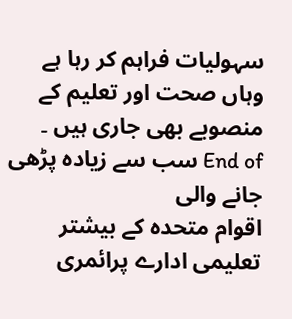سہولیات فراہم کر رہا ہے وہاں صحت اور تعلیم کے منصوبے بھی جاری ہیں ۔
End of سب سے زیادہ پڑھی جانے والی
اقوام متحدہ کے بیشتر تعلیمی ادارے پرائمری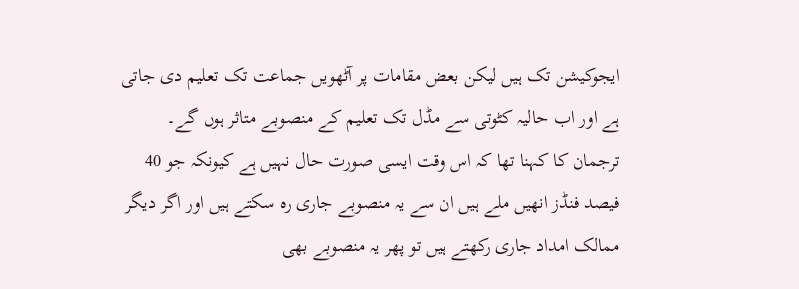ایجوکیشن تک ہیں لیکن بعض مقامات پر آٹھویں جماعت تک تعلیم دی جاتی ہے اور اب حالیہ کٹوتی سے مڈل تک تعلیم کے منصوبے متاثر ہوں گے۔
ترجمان کا کہنا تھا کہ اس وقت ایسی صورت حال نہیں ہے کیونکہ جو 40 فیصد فنڈز انھیں ملے ہیں ان سے یہ منصوبے جاری رہ سکتے ہیں اور اگر دیگر ممالک امداد جاری رکھتے ہیں تو پھر یہ منصوبے بھی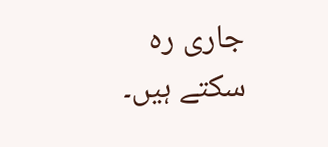جاری رہ سکتے ہیں۔